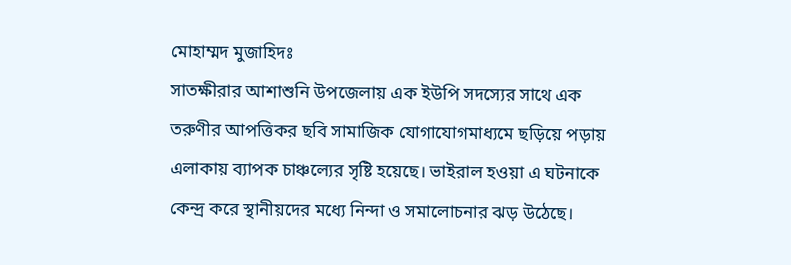মোহাম্মদ মুজাহিদঃ
সাতক্ষীরার আশাশুনি উপজেলায় এক ইউপি সদস্যের সাথে এক তরুণীর আপত্তিকর ছবি সামাজিক যোগাযোগমাধ্যমে ছড়িয়ে পড়ায় এলাকায় ব্যাপক চাঞ্চল্যের সৃষ্টি হয়েছে। ভাইরাল হওয়া এ ঘটনাকে কেন্দ্র করে স্থানীয়দের মধ্যে নিন্দা ও সমালোচনার ঝড় উঠেছে।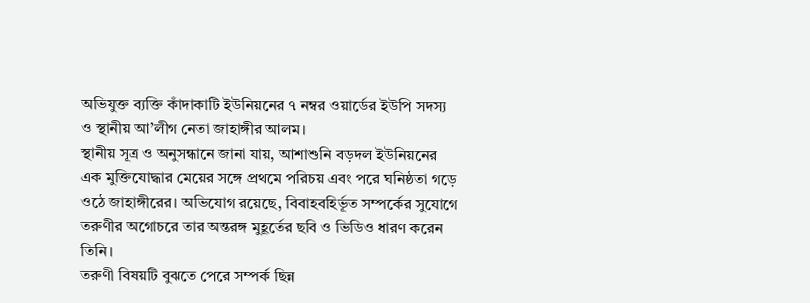অভিযুক্ত ব্যক্তি কাঁদাকাটি ইউনিয়নের ৭ নম্বর ওয়ার্ডের ইউপি সদস্য ও স্থানীয় আ’লীগ নেতা জাহাঙ্গীর আলম।
স্থানীয় সূত্র ও অনুসন্ধানে জানা যায়, আশাশুনি বড়দল ইউনিয়নের এক মুক্তিযোদ্ধার মেয়ের সঙ্গে প্রথমে পরিচয় এবং পরে ঘনিষ্ঠতা গড়ে ওঠে জাহাঙ্গীরের। অভিযোগ রয়েছে, বিবাহবহির্ভূত সম্পর্কের সুযোগে তরুণীর অগোচরে তার অন্তরঙ্গ মুহূর্তের ছবি ও ভিডিও ধারণ করেন তিনি।
তরুণী বিষয়টি বুঝতে পেরে সম্পর্ক ছিন্ন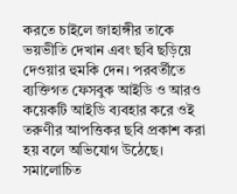করতে চাইলে জাহাঙ্গীর তাকে ভয়ভীতি দেখান এবং ছবি ছড়িয়ে দেওয়ার হুমকি দেন। পরবর্তীতে ব্যক্তিগত ফেসবুক আইডি ও আরও কয়েকটি আইডি ব্যবহার করে ওই তরুণীর আপত্তিকর ছবি প্রকাশ করা হয় বলে অভিযোগ উঠেছে। সমালোচিত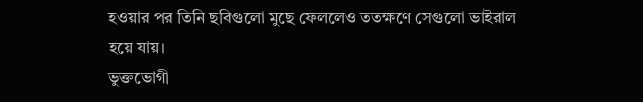হওয়ার পর তিনি ছবিগুলো মুছে ফেললেও ততক্ষণে সেগুলো ভাইরাল হয়ে যায়।
ভুক্তভোগী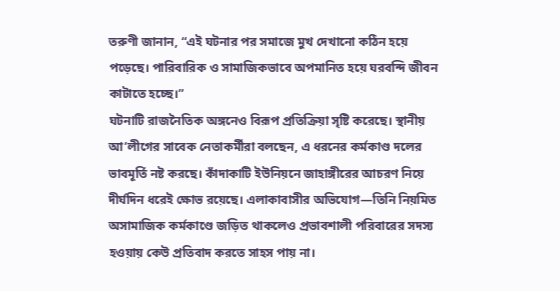তরুণী জানান, “এই ঘটনার পর সমাজে মুখ দেখানো কঠিন হয়ে পড়েছে। পারিবারিক ও সামাজিকভাবে অপমানিত হয়ে ঘরবন্দি জীবন কাটাতে হচ্ছে।”
ঘটনাটি রাজনৈতিক অঙ্গনেও বিরূপ প্রতিক্রিয়া সৃষ্টি করেছে। স্থানীয় আ’লীগের সাবেক নেতাকর্মীরা বলছেন, এ ধরনের কর্মকাণ্ড দলের ভাবমূর্তি নষ্ট করছে। কাঁদাকাটি ইউনিয়নে জাহাঙ্গীরের আচরণ নিয়ে দীর্ঘদিন ধরেই ক্ষোভ রয়েছে। এলাকাবাসীর অভিযোগ—তিনি নিয়মিত অসামাজিক কর্মকাণ্ডে জড়িত থাকলেও প্রভাবশালী পরিবারের সদস্য হওয়ায় কেউ প্রতিবাদ করতে সাহস পায় না।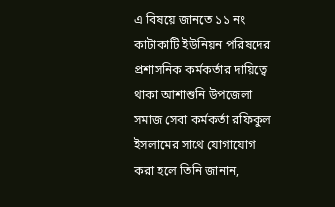এ বিষয়ে জানতে ১১ নং কাটাকাটি ইউনিয়ন পরিষদের প্রশাসনিক কর্মকর্তার দায়িত্বে থাকা আশাশুনি উপজেলা সমাজ সেবা কর্মকর্তা রফিকুল ইসলামের সাথে যোগাযোগ করা হলে তিনি জানান,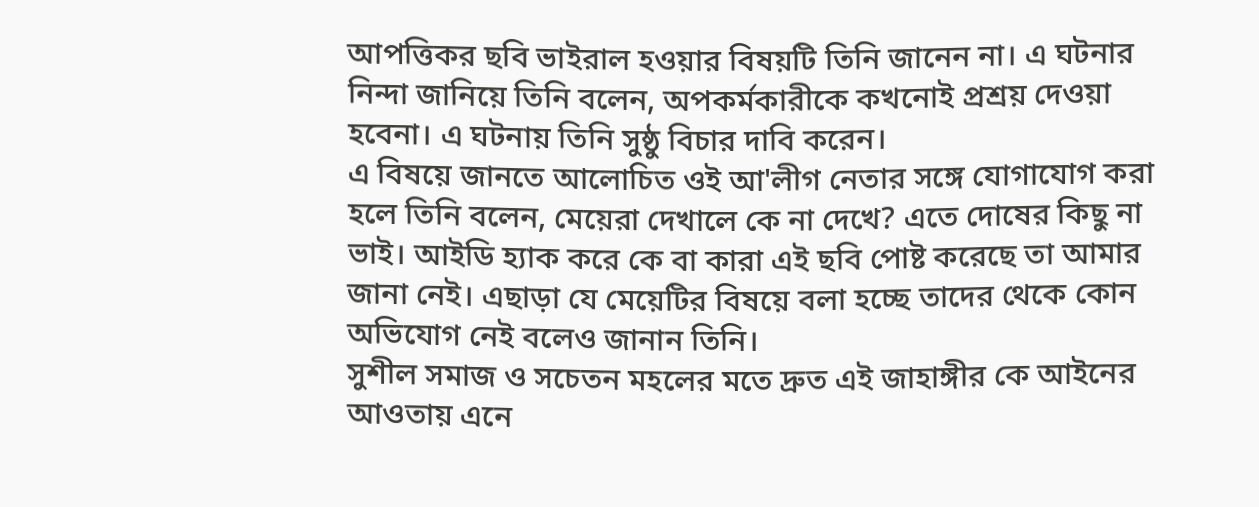আপত্তিকর ছবি ভাইরাল হওয়ার বিষয়টি তিনি জানেন না। এ ঘটনার নিন্দা জানিয়ে তিনি বলেন, অপকর্মকারীকে কখনোই প্রশ্রয় দেওয়া হবেনা। এ ঘটনায় তিনি সুষ্ঠু বিচার দাবি করেন।
এ বিষয়ে জানতে আলোচিত ওই আ'লীগ নেতার সঙ্গে যোগাযোগ করা হলে তিনি বলেন, মেয়েরা দেখালে কে না দেখে? এতে দোষের কিছু না ভাই। আইডি হ্যাক করে কে বা কারা এই ছবি পোষ্ট করেছে তা আমার জানা নেই। এছাড়া যে মেয়েটির বিষয়ে বলা হচ্ছে তাদের থেকে কোন অভিযোগ নেই বলেও জানান তিনি।
সুশীল সমাজ ও সচেতন মহলের মতে দ্রুত এই জাহাঙ্গীর কে আইনের আওতায় এনে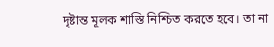দৃষ্টান্ত মূলক শাস্তি নিশ্চিত করতে হবে। তা না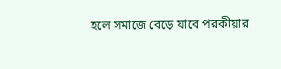হলে সমাজে বেড়ে যাবে পরকীয়ার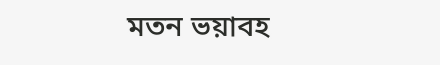মতন ভয়াবহ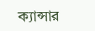ক্যান্সার